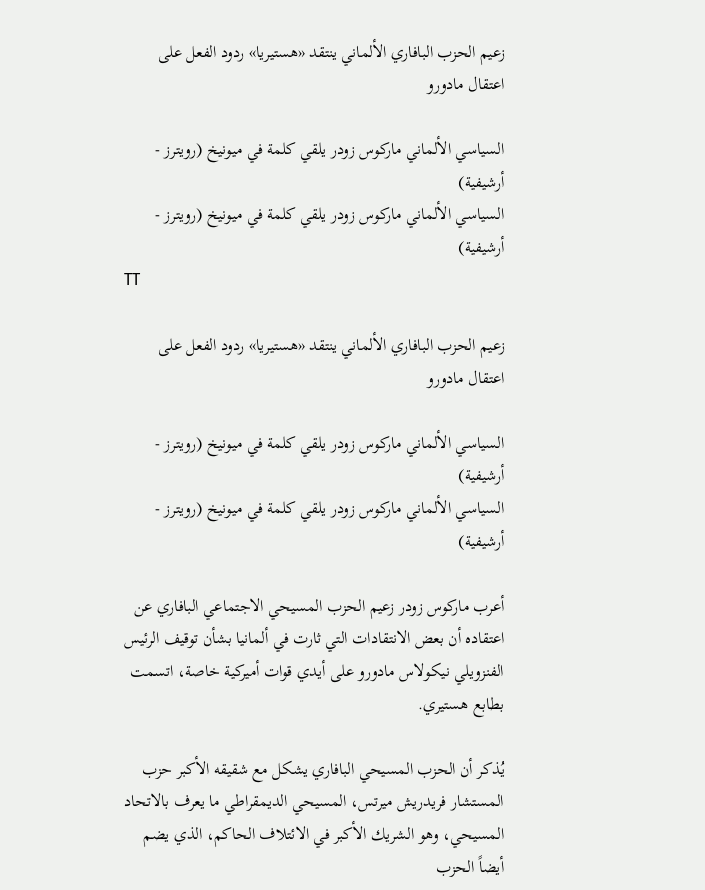زعيم الحزب البافاري الألماني ينتقد «هستيريا» ردود الفعل على اعتقال مادورو

السياسي الألماني ماركوس زودر يلقي كلمة في ميونيخ (رويترز - أرشيفية)
السياسي الألماني ماركوس زودر يلقي كلمة في ميونيخ (رويترز - أرشيفية)
TT

زعيم الحزب البافاري الألماني ينتقد «هستيريا» ردود الفعل على اعتقال مادورو

السياسي الألماني ماركوس زودر يلقي كلمة في ميونيخ (رويترز - أرشيفية)
السياسي الألماني ماركوس زودر يلقي كلمة في ميونيخ (رويترز - أرشيفية)

أعرب ماركوس زودر زعيم الحزب المسيحي الاجتماعي البافاري عن اعتقاده أن بعض الانتقادات التي ثارت في ألمانيا بشأن توقيف الرئيس الفنزويلي نيكولاس مادورو على أيدي قوات أميركية خاصة، اتسمت بطابع هستيري.

يُذكر أن الحزب المسيحي البافاري يشكل مع شقيقه الأكبر حزب المستشار فريدريش ميرتس، المسيحي الديمقراطي ما يعرف بالاتحاد المسيحي، وهو الشريك الأكبر في الائتلاف الحاكم، الذي يضم أيضاً الحزب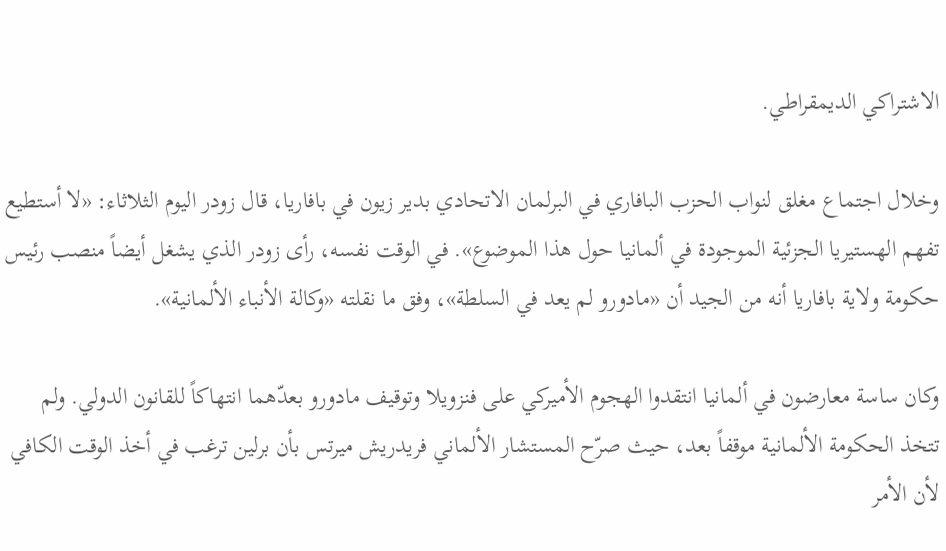الاشتراكي الديمقراطي.

وخلال اجتماع مغلق لنواب الحزب البافاري في البرلمان الاتحادي بدير زيون في بافاريا، قال زودر اليوم الثلاثاء: «لا أستطيع تفهم الهستيريا الجزئية الموجودة في ألمانيا حول هذا الموضوع». في الوقت نفسه، رأى زودر الذي يشغل أيضاً منصب رئيس حكومة ولاية بافاريا أنه من الجيد أن «مادورو لم يعد في السلطة»، وفق ما نقلته «وكالة الأنباء الألمانية».

وكان ساسة معارضون في ألمانيا انتقدوا الهجوم الأميركي على فنزويلا وتوقيف مادورو بعدّهما انتهاكاً للقانون الدولي. ولم تتخذ الحكومة الألمانية موقفاً بعد، حيث صرّح المستشار الألماني فريدريش ميرتس بأن برلين ترغب في أخذ الوقت الكافي لأن الأمر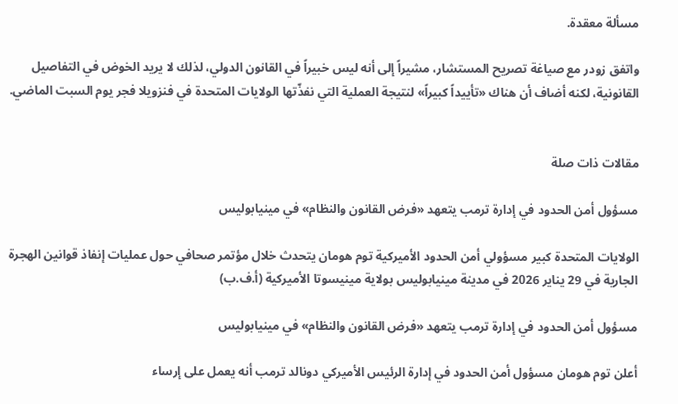مسألة معقدة.

واتفق زودر مع صياغة تصريح المستشار، مشيراً إلى أنه ليس خبيراً في القانون الدولي، لذلك لا يريد الخوض في التفاصيل القانونية، لكنه أضاف أن هناك «تأييداً كبيراً» لنتيجة العملية التي نفذّتها الولايات المتحدة في فنزويلا فجر يوم السبت الماضي.


مقالات ذات صلة

مسؤول أمن الحدود في إدارة ترمب يتعهد «فرض القانون والنظام» في مينيابوليس

الولايات المتحدة كبير مسؤولي أمن الحدود الأميركية توم هومان يتحدث خلال مؤتمر صحافي حول عمليات إنفاذ قوانين الهجرة الجارية في 29 يناير 2026 في مدينة مينيابوليس بولاية مينيسوتا الأميركية (أ.ف.ب)

مسؤول أمن الحدود في إدارة ترمب يتعهد «فرض القانون والنظام» في مينيابوليس

أعلن توم هومان مسؤول أمن الحدود في إدارة الرئيس الأميركي دونالد ترمب أنه يعمل على إرساء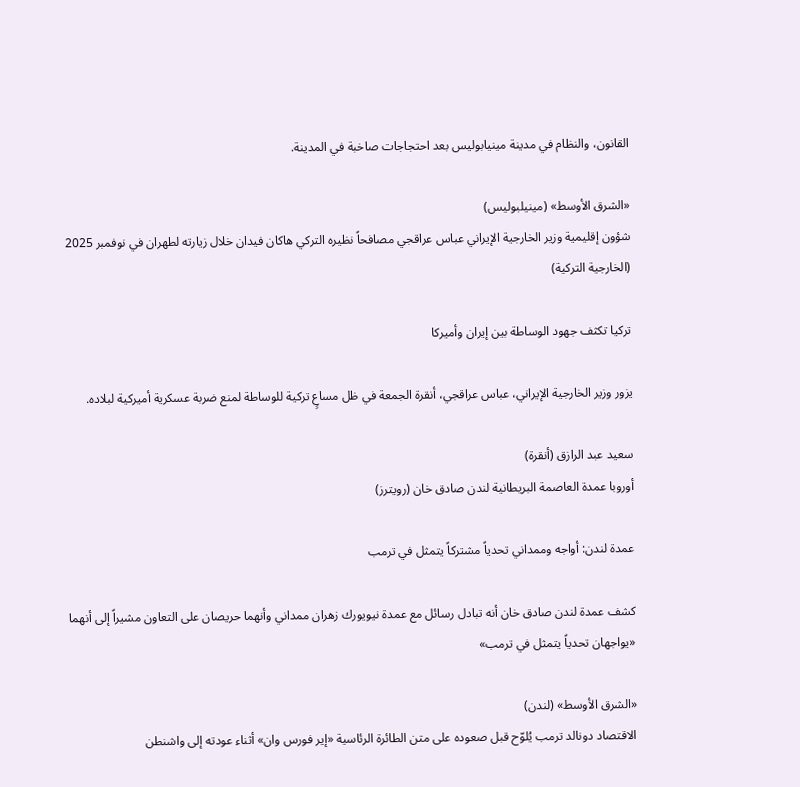القانون، والنظام في مدينة مينيابوليس بعد احتجاجات صاخبة في المدينة.

«الشرق الأوسط» (مينيلبوليس)
شؤون إقليمية وزير الخارجية الإيراني عباس عراقجي مصافحاً نظيره التركي هاكان فيدان خلال زيارته لطهران في نوفمبر 2025 (الخارجية التركية)

تركيا تكثف جهود الوساطة بين إيران وأميركا

يزور وزير الخارجية الإيراني، عباس عراقجي، أنقرة الجمعة في ظل مساعٍ تركية للوساطة لمنع ضربة عسكرية أميركية لبلاده.

سعيد عبد الرازق (أنقرة)
أوروبا عمدة العاصمة البريطانية لندن صادق خان (رويترز)

عمدة لندن: أواجه وممداني تحدياً مشتركاً يتمثل في ترمب

كشف عمدة لندن صادق خان أنه تبادل رسائل مع عمدة نيويورك زهران ممداني وأنهما حريصان على التعاون مشيراً إلى أنهما «يواجهان تحدياً يتمثل في ترمب»

«الشرق الأوسط» (لندن)
الاقتصاد دونالد ترمب يُلوّح قبل صعوده على متن الطائرة الرئاسية «إير فورس وان» أثناء عودته إلى واشنطن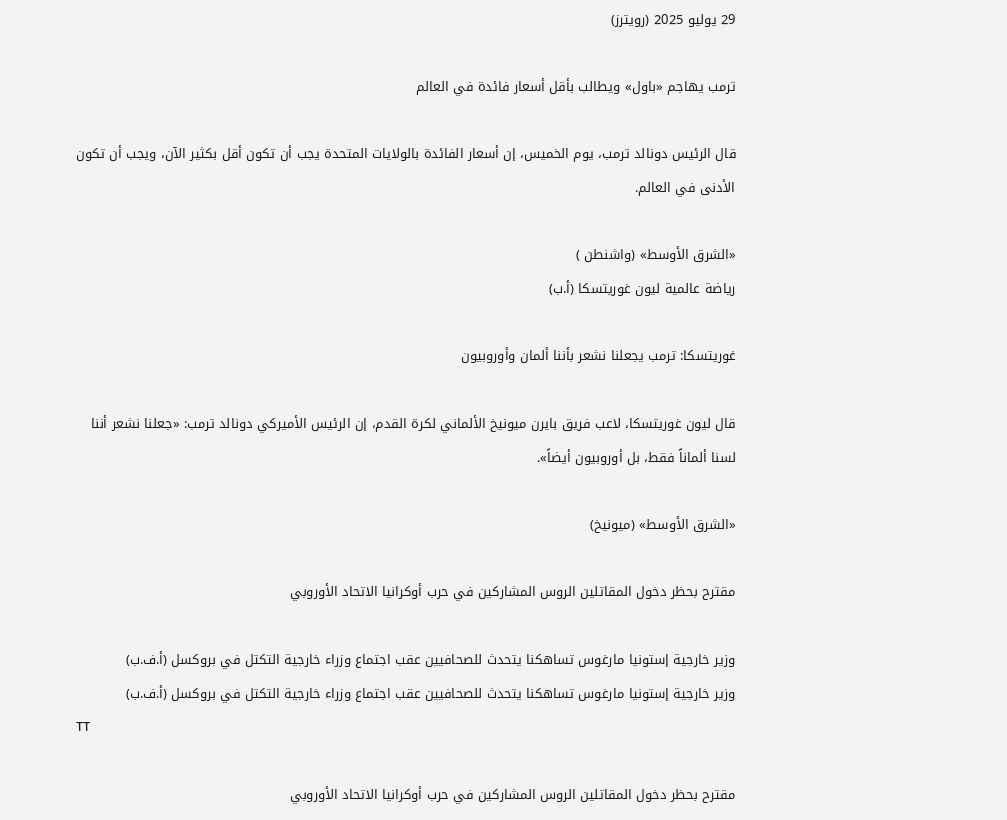29 يوليو 2025 (رويترز)

ترمب يهاجم «باول» ويطالب بأقل أسعار فائدة في العالم

قال الرئيس دونالد ترمب، يوم الخميس، إن أسعار الفائدة بالولايات المتحدة يجب أن تكون أقل بكثير الآن، ويجب أن تكون الأدنى في العالم.

«الشرق الأوسط» (واشنطن )
رياضة عالمية ليون غوريتسكا (أ.ب)

غوريتسكا: ترمب يجعلنا نشعر بأننا ألمان وأوروبيون

قال ليون غوريتسكا، لاعب فريق بايرن ميونيخ الألماني لكرة القدم، إن الرئيس الأميركي دونالد ترمب: «جعلنا نشعر أننا لسنا ألماناً فقط، بل أوروبيون أيضاً».

«الشرق الأوسط» (ميونيخ)

مقترح بحظر دخول المقاتلين الروس المشاركين في حرب أوكرانيا الاتحاد الأوروبي

وزير خارجية إستونيا مارغوس تساهكنا يتحدث للصحافيين عقب اجتماع وزراء خارجية التكتل في بروكسل (أ.ف.ب)
وزير خارجية إستونيا مارغوس تساهكنا يتحدث للصحافيين عقب اجتماع وزراء خارجية التكتل في بروكسل (أ.ف.ب)
TT

مقترح بحظر دخول المقاتلين الروس المشاركين في حرب أوكرانيا الاتحاد الأوروبي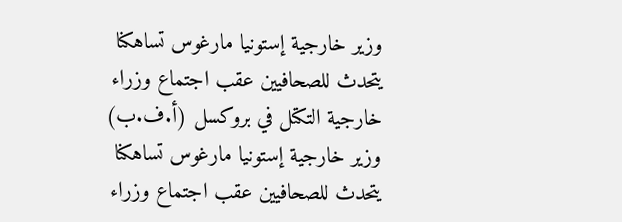وزير خارجية إستونيا مارغوس تساهكنا يتحدث للصحافيين عقب اجتماع وزراء خارجية التكتل في بروكسل (أ.ف.ب)
وزير خارجية إستونيا مارغوس تساهكنا يتحدث للصحافيين عقب اجتماع وزراء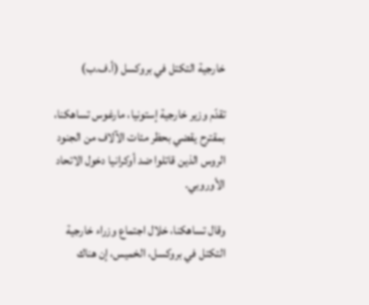خارجية التكتل في بروكسل (أ.ف.ب)

تقدّم وزير خارجية إستونيا، مارغوس تساهكنا، بمقترح يقضي بحظر مئات الآلاف من الجنود الروس الذين قاتلوا ضد أوكرانيا دخول الاتحاد الأوروبي.

وقال تساهكنا، خلال اجتماع وزراء خارجية التكتل في بروكسل، الخميس، إن هناك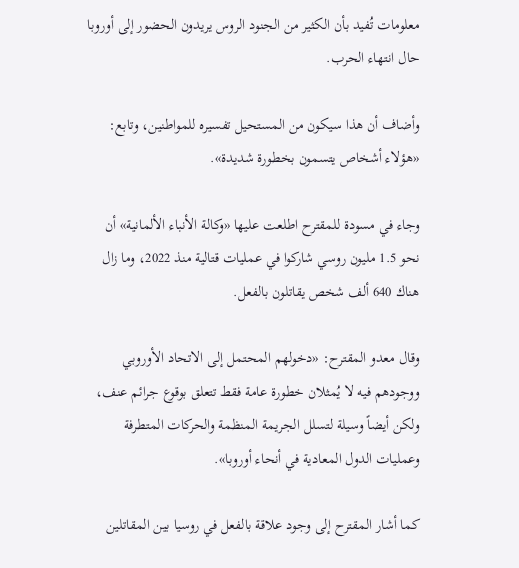معلومات تُفيد بأن الكثير من الجنود الروس يريدون الحضور إلى أوروبا حال انتهاء الحرب.

وأضاف أن هذا سيكون من المستحيل تفسيره للمواطنين، وتابع: «هؤلاء أشخاص يتسمون بخطورة شديدة».

وجاء في مسودة للمقترح اطلعت عليها «وكالة الأنباء الألمانية» أن نحو 1.5 مليون روسي شاركوا في عمليات قتالية منذ 2022، وما زال هناك 640 ألف شخص يقاتلون بالفعل.

وقال معدو المقترح: «دخولهم المحتمل إلى الاتحاد الأوروبي ووجودهم فيه لا يُمثلان خطورة عامة فقط تتعلق بوقوع جرائم عنف، ولكن أيضاً وسيلة لتسلل الجريمة المنظمة والحركات المتطرفة وعمليات الدول المعادية في أنحاء أوروبا».

كما أشار المقترح إلى وجود علاقة بالفعل في روسيا بين المقاتلين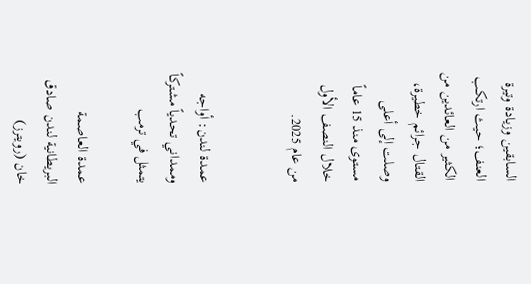السابقين وزيادة وتيرة العنف؛ حيث ارتكب الكثير من العائدين من القتال جرائم خطيرة، وصلت إلى أعلى مستوى منذ 15 عاماً خلال النصف الأول من عام 2025.


عمدة لندن: أواجه وممداني تحدياً مشتركاً يتمثل في ترمب

عمدة العاصمة البريطانية لندن صادق خان (رويترز)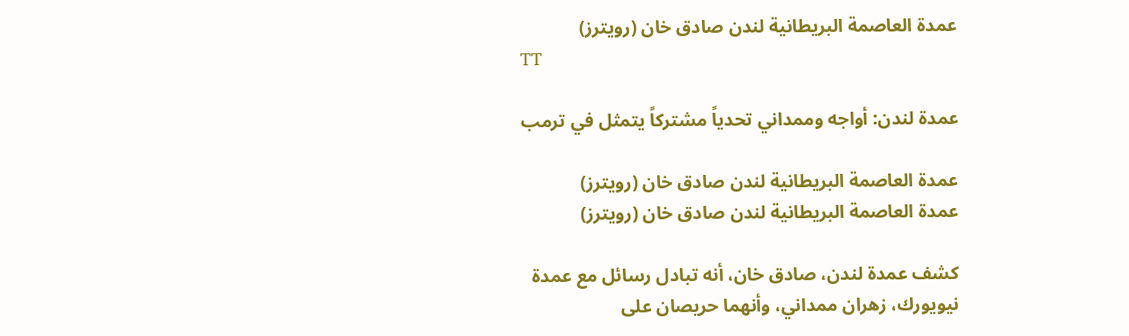عمدة العاصمة البريطانية لندن صادق خان (رويترز)
TT

عمدة لندن: أواجه وممداني تحدياً مشتركاً يتمثل في ترمب

عمدة العاصمة البريطانية لندن صادق خان (رويترز)
عمدة العاصمة البريطانية لندن صادق خان (رويترز)

كشف عمدة لندن، صادق خان، أنه تبادل رسائل مع عمدة نيويورك، زهران ممداني، وأنهما حريصان على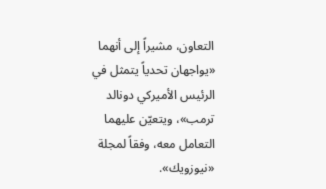التعاون، مشيراً إلى أنهما «يواجهان تحدياً يتمثل في الرئيس الأميركي دونالد ترمب»، ويتعيّن عليهما التعامل معه، وفقاً لمجلة «نيوزويك».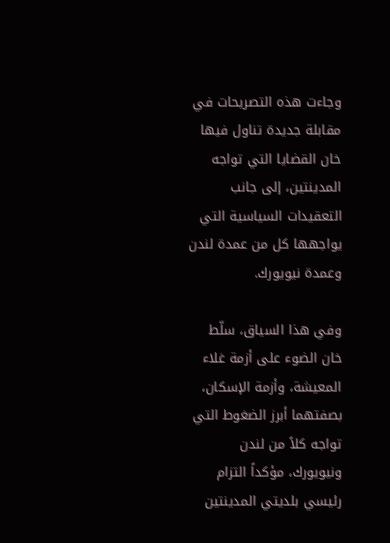وجاءت هذه التصريحات في مقابلة جديدة تناول فيها خان القضايا التي تواجه المدينتين، إلى جانب التعقيدات السياسية التي يواجهها كل من عمدة لندن وعمدة نيويورك.

وفي هذا السياق، سلّط خان الضوء على أزمة غلاء المعيشة، وأزمة الإسكان، بصفتهما أبرز الضغوط التي تواجه كلاً من لندن ونيويورك، مؤكداً التزام رئيسي بلديتي المدينتين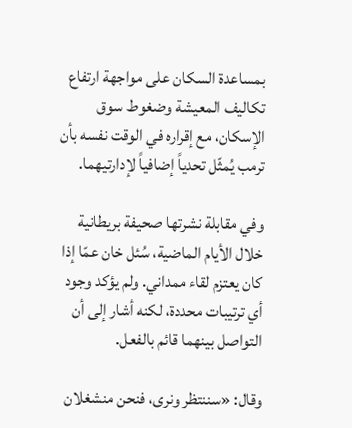بمساعدة السكان على مواجهة ارتفاع تكاليف المعيشة وضغوط سوق الإسكان، مع إقراره في الوقت نفسه بأن ترمب يُمثّل تحدياً إضافياً لإدارتيهما.

وفي مقابلة نشرتها صحيفة بريطانية خلال الأيام الماضية، سُئل خان عمّا إذا كان يعتزم لقاء ممداني. ولم يؤكد وجود أي ترتيبات محددة، لكنه أشار إلى أن التواصل بينهما قائم بالفعل.

وقال: «سننتظر ونرى، فنحن منشغلان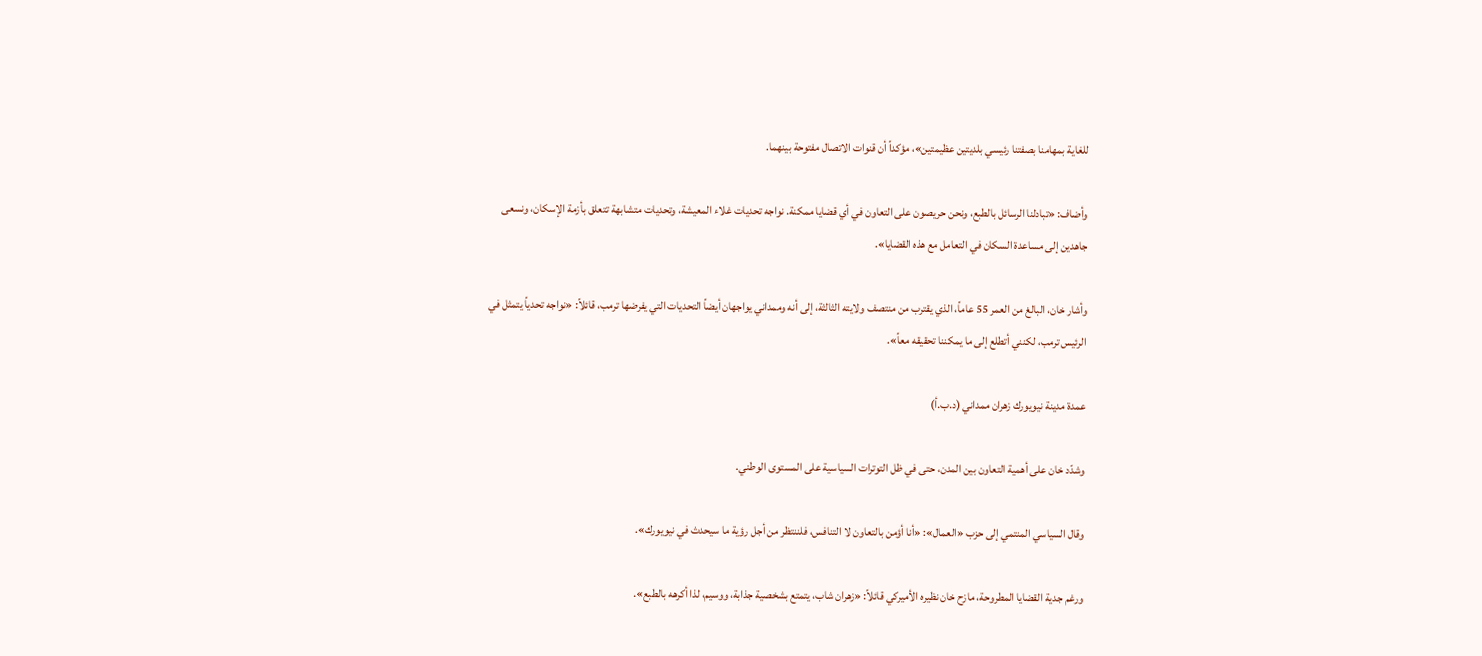للغاية بمهامنا بصفتنا رئيسي بلديتين عظيمتين»، مؤكداً أن قنوات الاتصال مفتوحة بينهما.

وأضاف: «تبادلنا الرسائل بالطبع، ونحن حريصون على التعاون في أي قضايا ممكنة. نواجه تحديات غلاء المعيشة، وتحديات متشابهة تتعلق بأزمة الإسكان، ونسعى جاهدين إلى مساعدة السكان في التعامل مع هذه القضايا».

وأشار خان، البالغ من العمر 55 عاماً، الذي يقترب من منتصف ولايته الثالثة، إلى أنه وممداني يواجهان أيضاً التحديات التي يفرضها ترمب، قائلاً: «نواجه تحدياً يتمثل في الرئيس ترمب، لكنني أتطلع إلى ما يمكننا تحقيقه معاً».

عمدة مدينة نيويورك زهران ممداني (د.ب.أ)

وشدّد خان على أهمية التعاون بين المدن، حتى في ظل التوترات السياسية على المستوى الوطني.

وقال السياسي المنتمي إلى حزب «العمال»: «أنا أؤمن بالتعاون لا التنافس، فلننتظر من أجل رؤية ما سيحدث في نيويورك».

ورغم جدية القضايا المطروحة، مازح خان نظيره الأميركي قائلاً: «زهران شاب، يتمتع بشخصية جذابة، ووسيم، لذا أكرهه بالطبع».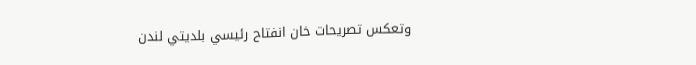وتعكس تصريحات خان انفتاح رئيسي بلديتي لندن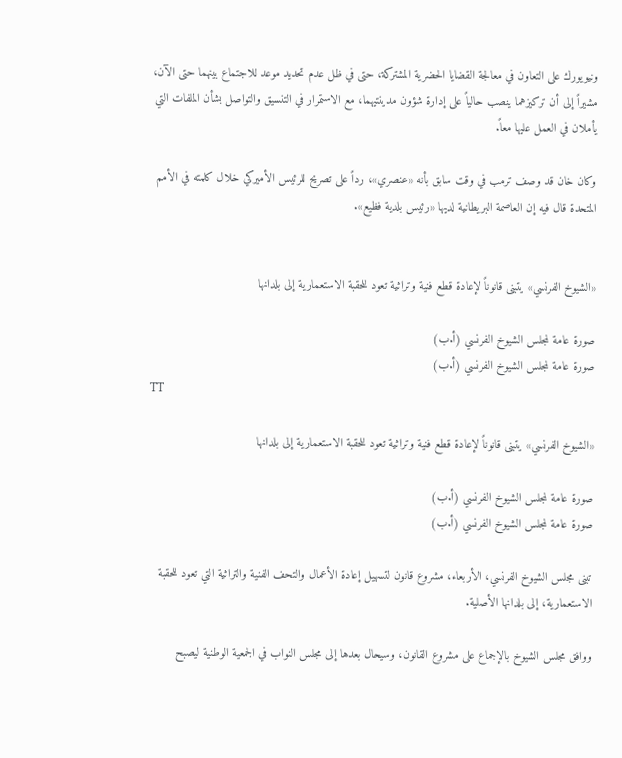ونيويورك على التعاون في معالجة القضايا الحضرية المشتركة، حتى في ظل عدم تحديد موعد للاجتماع بينهما حتى الآن، مشيراً إلى أن تركيزهما ينصب حالياً على إدارة شؤون مدينتيهما، مع الاستمرار في التنسيق والتواصل بشأن الملفات التي يأملان في العمل عليها معاً.

وكان خان قد وصف ترمب في وقت سابق بأنه «عنصري»، رداً على تصريح للرئيس الأميركي خلال كلمته في الأمم المتحدة قال فيه إن العاصمة البريطانية لديها «رئيس بلدية فظيع».


«الشيوخ الفرنسي» يتبنى قانوناً لإعادة قطع فنية وتراثية تعود للحقبة الاستعمارية إلى بلدانها

صورة عامة لمجلس الشيوخ الفرنسي (أ.ب)
صورة عامة لمجلس الشيوخ الفرنسي (أ.ب)
TT

«الشيوخ الفرنسي» يتبنى قانوناً لإعادة قطع فنية وتراثية تعود للحقبة الاستعمارية إلى بلدانها

صورة عامة لمجلس الشيوخ الفرنسي (أ.ب)
صورة عامة لمجلس الشيوخ الفرنسي (أ.ب)

تبنى مجلس الشيوخ الفرنسي، الأربعاء، مشروع قانون لتسهيل إعادة الأعمال والتحف الفنية والتراثية التي تعود للحقبة الاستعمارية، إلى بلدانها الأصلية.

ووافق مجلس الشيوخ بالإجماع على مشروع القانون، وسيحال بعدها إلى مجلس النواب في الجمعية الوطنية ليصبح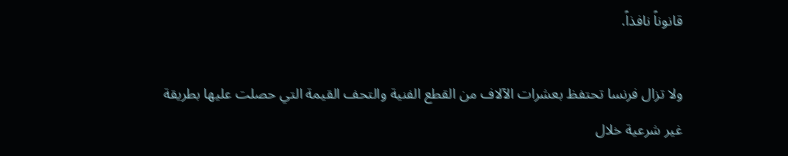قانوناً نافذاً.

ولا تزال فرنسا تحتفظ بعشرات الآلاف من القطع الفنية والتحف القيمة التي حصلت عليها بطريقة غير شرعية خلال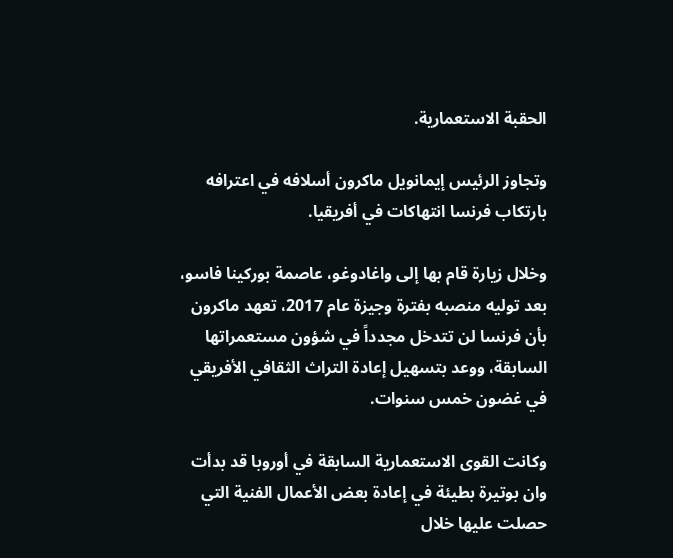الحقبة الاستعمارية.

وتجاوز الرئيس إيمانويل ماكرون أسلافه في اعترافه بارتكاب فرنسا انتهاكات في أفريقيا.

وخلال زيارة قام بها إلى واغادوغو، عاصمة بوركينا فاسو، بعد توليه منصبه بفترة وجيزة عام 2017، تعهد ماكرون بأن فرنسا لن تتدخل مجدداً في شؤون مستعمراتها السابقة، ووعد بتسهيل إعادة التراث الثقافي الأفريقي في غضون خمس سنوات.

وكانت القوى الاستعمارية السابقة في أوروبا قد بدأت وان بوتيرة بطيئة في إعادة بعض الأعمال الفنية التي حصلت عليها خلال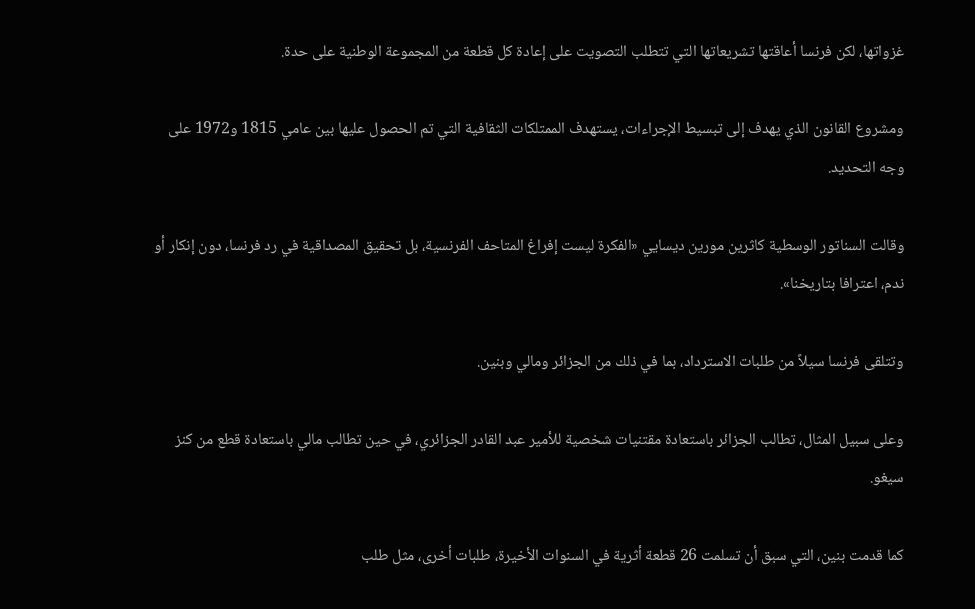غزواتها، لكن فرنسا أعاقتها تشريعاتها التي تتطلب التصويت على إعادة كل قطعة من المجموعة الوطنية على حدة.

ومشروع القانون الذي يهدف إلى تبسيط الإجراءات، يستهدف الممتلكات الثقافية التي تم الحصول عليها بين عامي 1815 و1972 على وجه التحديد.

وقالت السناتور الوسطية كاثرين مورين ديسايي «الفكرة ليست إفراغ المتاحف الفرنسية، بل تحقيق المصداقية في رد فرنسا، دون إنكار أو ندم، اعترافا بتاريخنا».

وتتلقى فرنسا سيلاً من طلبات الاسترداد، بما في ذلك من الجزائر ومالي وبنين.

وعلى سبيل المثال، تطالب الجزائر باستعادة مقتنيات شخصية للأمير عبد القادر الجزائري، في حين تطالب مالي باستعادة قطع من كنز سيغو.

كما قدمت بنين، التي سبق أن تسلمت 26 قطعة أثرية في السنوات الأخيرة، طلبات أخرى، مثل طلب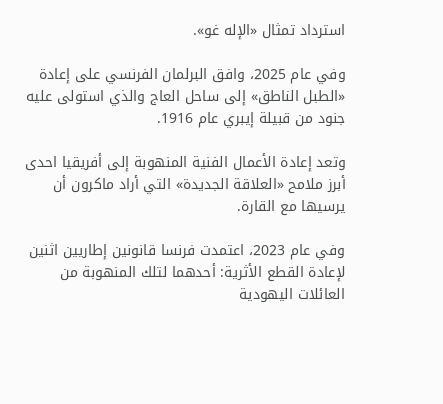استرداد تمثال «الإله غو».

وفي عام 2025، وافق البرلمان الفرنسي على إعادة «الطبل الناطق» إلى ساحل العاج والذي استولى عليه جنود من قبيلة إيبري عام 1916.

وتعد إعادة الأعمال الفنية المنهوبة إلى أفريقيا احدى أبرز ملامح «العلاقة الجديدة» التي أراد ماكرون أن يرسيها مع القارة.

وفي عام 2023، اعتمدت فرنسا قانونين إطاريين اثنين لإعادة القطع الأثرية: أحدهما لتلك المنهوبة من العائلات اليهودية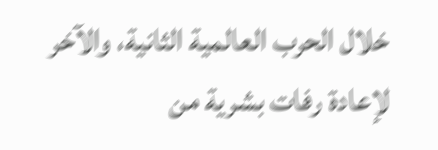خلال الحرب العالمية الثانية، والآخر لإعادة رفات بشرية من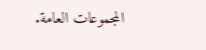المجموعات العامة.